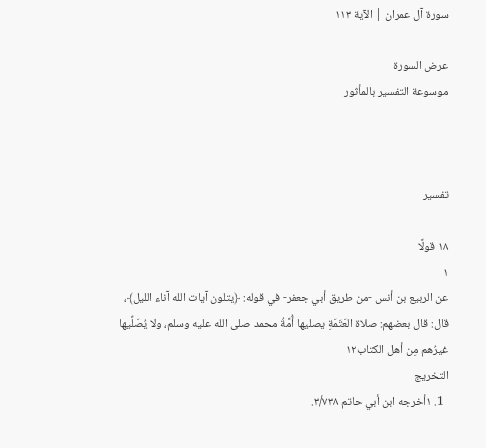سورة آل عمران | الآية ١١٣

عرض السورة
موسوعة التفسير بالمأثور



تفسير

١٨ قولًا
١
عن الربيع بن أنس -من طريق أبي جعفر- في قوله: ﴿يتلون آيات الله آناء الليل﴾، قال: قال بعضهم: صلاة العَتَمَةِ يصليها أُمَّةُ محمد صلى الله عليه وسلم، ولا يُصَلِّيها غيرُهم مِن أهل الكتاب١٢
التخريج
  1. ١أخرجه ابن أبي حاتم ٣/٧٣٨.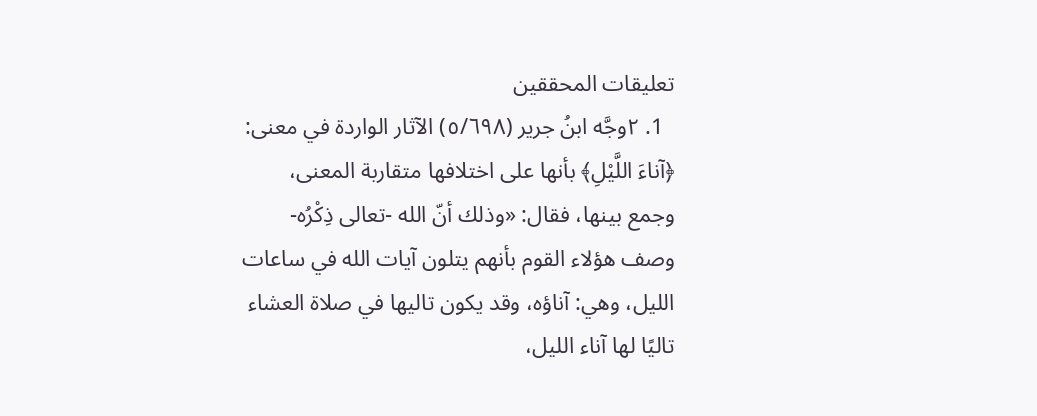تعليقات المحققين
  1. ٢وجَّه ابنُ جرير (٥/٦٩٨) الآثار الواردة في معنى: ﴿آناءَ اللَّيْلِ﴾ بأنها على اختلافها متقاربة المعنى، وجمع بينها، فقال: «وذلك أنّ الله -تعالى ذِكْرُه- وصف هؤلاء القوم بأنهم يتلون آيات الله في ساعات الليل، وهي: آناؤه، وقد يكون تاليها في صلاة العشاء تاليًا لها آناء الليل،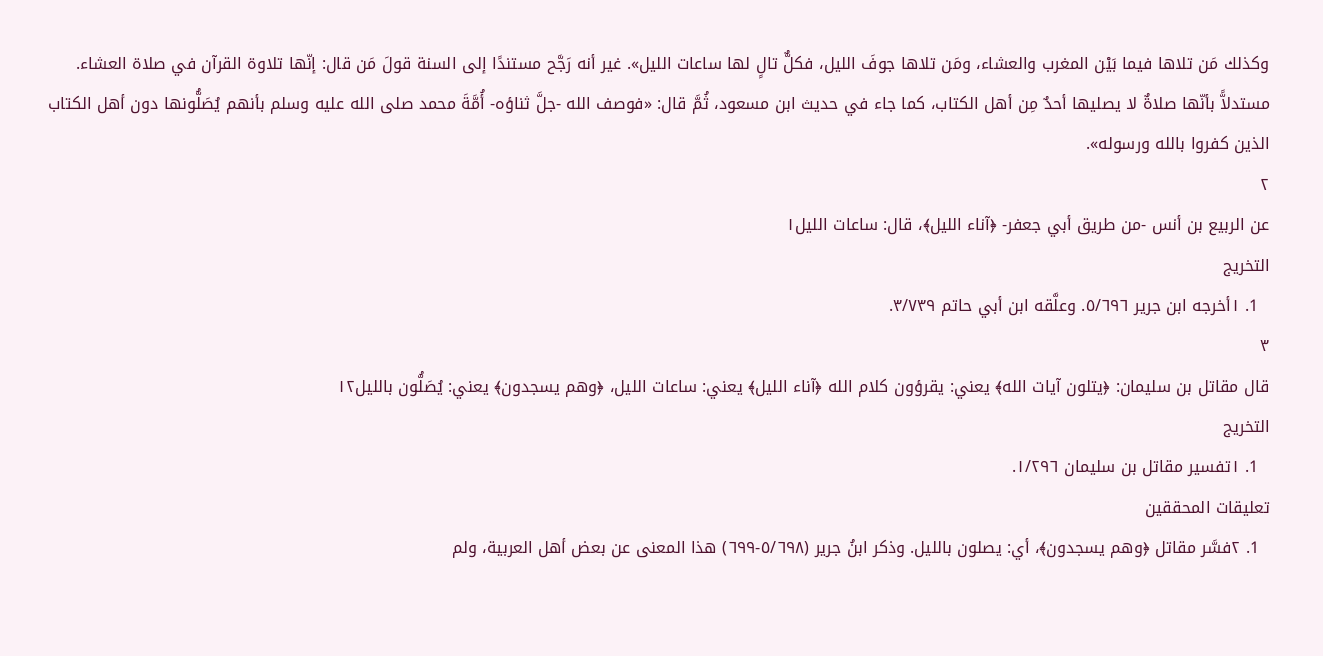وكذلك مَن تلاها فيما بَيْن المغرب والعشاء، ومَن تلاها جوفَ الليل، فكلٌّ تالٍ لها ساعات الليل». غير أنه رَجَّح مستندًا إلى السنة قولَ مَن قال: إنّها تلاوة القرآن في صلاة العشاء. مستدلاًّ بأنّها صلاةٌ لا يصليها أحدٌ مِن أهل الكتاب، كما جاء في حديث ابن مسعود، ثُمَّ قال: «فوصف الله -جلَّ ثناؤه- أُمَّةَ محمد صلى الله عليه وسلم بأنهم يُصَلُّونها دون أهل الكتاب الذين كفروا بالله ورسوله».
٢
عن الربيع بن أنس -من طريق أبي جعفر- ﴿آناء الليل﴾، قال: ساعات الليل١
التخريج
  1. ١أخرجه ابن جرير ٥/٦٩٦. وعلَّقه ابن أبي حاتم ٣/٧٣٩.
٣
قال مقاتل بن سليمان: ﴿يتلون آيات الله﴾ يعني: يقرؤون كلام الله ﴿آناء الليل﴾ يعني: ساعات الليل، ﴿وهم يسجدون﴾ يعني: يُصَلُّون بالليل١٢
التخريج
  1. ١تفسير مقاتل بن سليمان ١/٢٩٦.
تعليقات المحققين
  1. ٢فسَّر مقاتل ﴿وهم يسجدون﴾، أي: يصلون بالليل. وذكر ابنُ جرير (٥/٦٩٨-٦٩٩) هذا المعنى عن بعض أهل العربية، ولم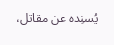يُسنِده عن مقاتل،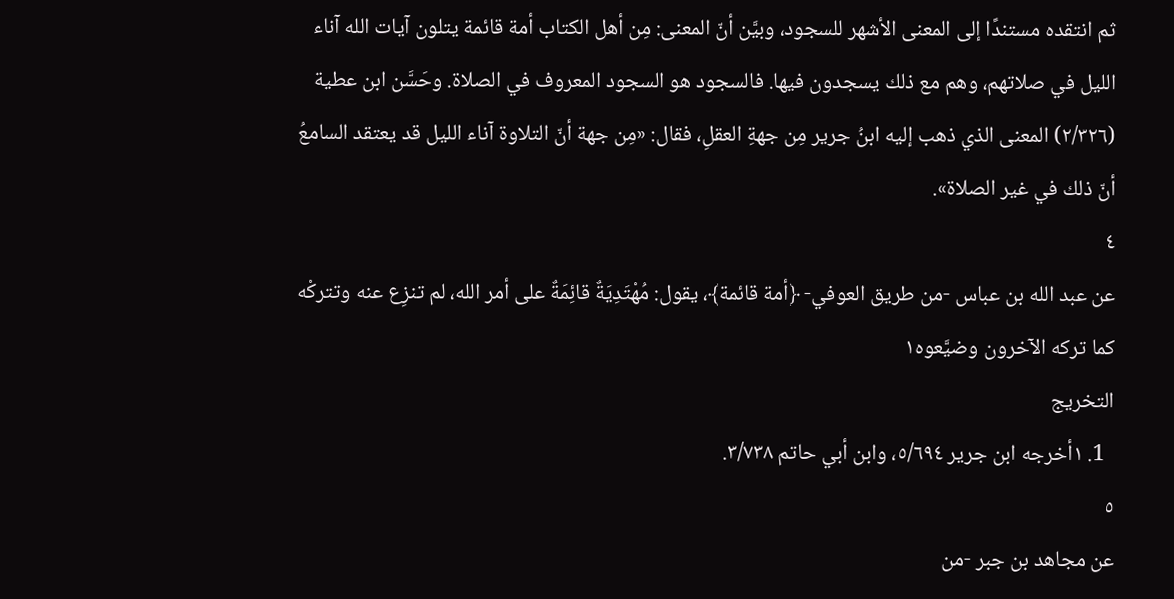ثم انتقده مستندًا إلى المعنى الأشهر للسجود، وبيَّن أنّ المعنى: مِن أهل الكتاب أمة قائمة يتلون آيات الله آناء الليل في صلاتهم، وهم مع ذلك يسجدون فيها. فالسجود هو السجود المعروف في الصلاة. وحَسَّن ابن عطية (٢/٣٢٦) المعنى الذي ذهب إليه ابنُ جرير مِن جهةِ العقلِ، فقال: «مِن جهة أنّ التلاوة آناء الليل قد يعتقد السامعُ أنّ ذلك في غير الصلاة».
٤
عن عبد الله بن عباس -من طريق العوفي- ﴿أمة قائمة﴾، يقول: مُهْتَدِيَةٌ قائِمَةٌ على أمر الله، لم تنزِع عنه وتتركْه كما تركه الآخرون وضيَّعوه١
التخريج
  1. ١أخرجه ابن جرير ٥/٦٩٤، وابن أبي حاتم ٣/٧٣٨.
٥
عن مجاهد بن جبر -من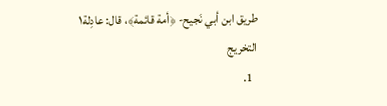طريق ابن أبي نَجيح- ﴿أمة قائمة﴾، قال: عادِلة١
التخريج
  1.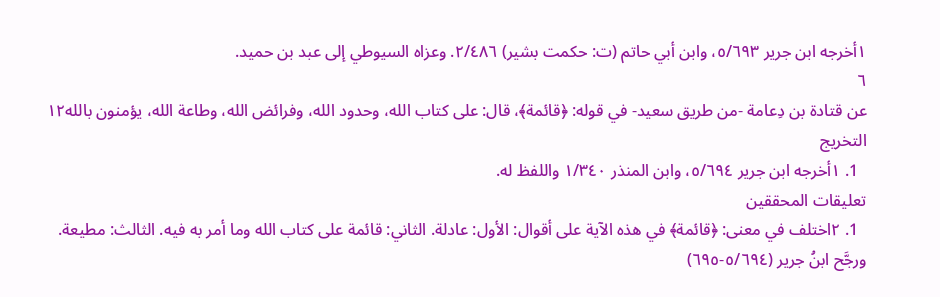١أخرجه ابن جرير ٥/٦٩٣، وابن أبي حاتم (ت: حكمت بشير) ٢/٤٨٦. وعزاه السيوطي إلى عبد بن حميد.
٦
عن قتادة بن دِعامة -من طريق سعيد- في قوله: ﴿قائمة﴾، قال: على كتاب الله، وحدود الله، وفرائض الله، وطاعة الله، يؤمنون بالله١٢
التخريج
  1. ١أخرجه ابن جرير ٥/٦٩٤، وابن المنذر ١/٣٤٠ واللفظ له.
تعليقات المحققين
  1. ٢اختلف في معنى: ﴿قائمة﴾ في هذه الآية على أقوال: الأول: عادلة. الثاني: قائمة على كتاب الله وما أمر به فيه. الثالث: مطيعة. ورجَّح ابنُ جرير (٥/٦٩٤-٦٩٥)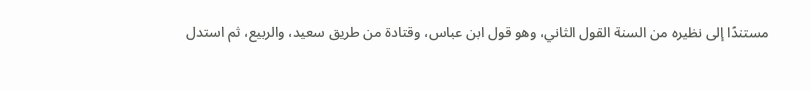مستندًا إلى نظيره من السنة القول الثاني، وهو قول ابن عباس، وقتادة من طريق سعيد، والربيع، ثم استدل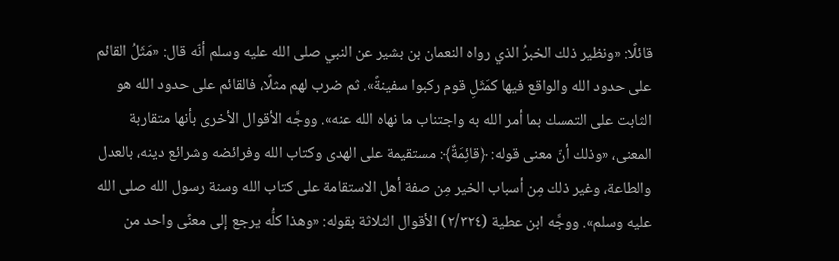قائلًا: «ونظير ذلك الخبرُ الذي رواه النعمان بن بشير عن النبي صلى الله عليه وسلم أنّه قال: «مَثَلُ القائم على حدود الله والواقع فيها كمَثَلِ قوم ركبوا سفينةً». ثم ضرب لهم مثلًا، فالقائم على حدود الله هو الثابت على التمسك بما أمر الله به واجتناب ما نهاه الله عنه». ووجَّه الأقوال الأخرى بأنها متقاربة المعنى، «وذلك أنّ معنى قوله: ﴿قائِمَةٌ﴾: مستقيمة على الهدى وكتاب الله وفرائضه وشرائع دينه، بالعدل والطاعة، وغير ذلك مِن أسباب الخير مِن صفة أهل الاستقامة على كتاب الله وسنة رسول الله صلى الله عليه وسلم». ووجَّه ابن عطية (٢/٣٢٤) الأقوال الثلاثة بقوله: «وهذا كلُّه يرجع إلى معنًى واحد من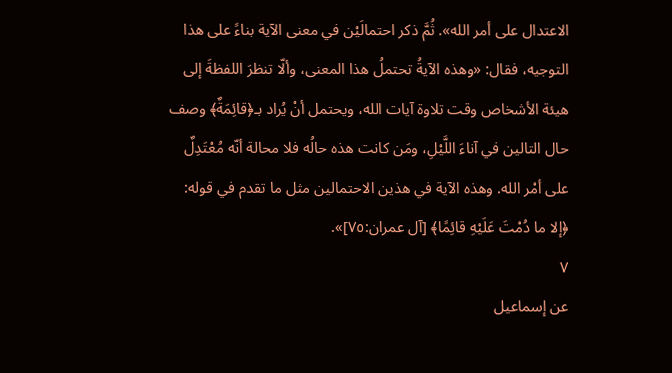الاعتدال على أمر الله». ثُمَّ ذكر احتمالَيْن في معنى الآية بناءً على هذا التوجيه، فقال: «وهذه الآيةُ تحتملُ هذا المعنى، وألّا تنظرَ اللفظةَ إلى هيئة الأشخاص وقت تلاوة آيات الله، ويحتمل أنْ يُراد بـ﴿قائِمَةٌ﴾ وصف حال التالين في آناءَ اللَّيْلِ، ومَن كانت هذه حالُه فلا محالة أنّه مُعْتَدِلٌ على أمْر الله. وهذه الآية في هذين الاحتمالين مثل ما تقدم في قوله: ﴿إلا ما دُمْتَ عَلَيْهِ قائِمًا﴾ [آل عمران:٧٥]».
٧
عن إسماعيل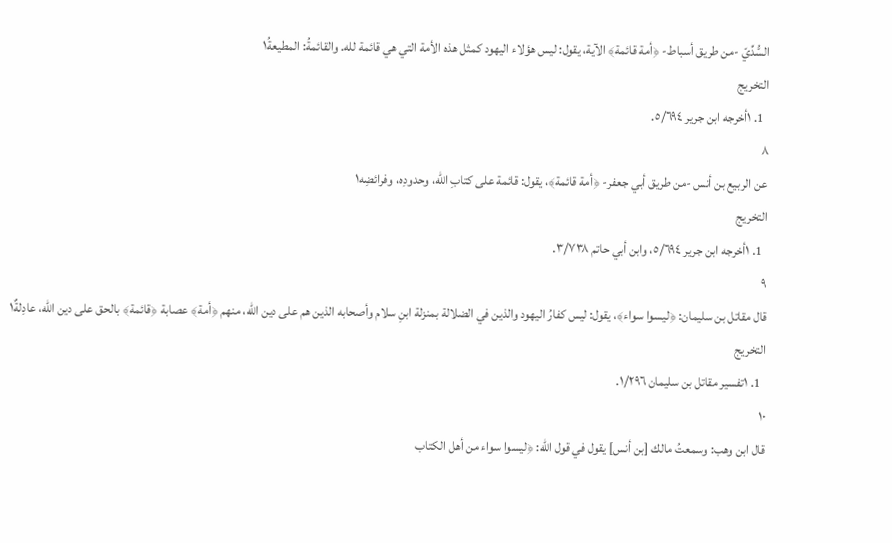السُّدِّيّ -من طريق أسباط- ﴿أمة قائمة﴾ الآية، يقول: ليس هؤلاء اليهود كمثل هذه الأمة التي هي قائمة لله. والقائمةُ: المطيعةُ١
التخريج
  1. ١أخرجه ابن جرير ٥/٦٩٤.
٨
عن الربيع بن أنس -من طريق أبي جعفر- ﴿أمة قائمة﴾، يقول: قائمة على كتابِ الله، وحدودِه، وفرائضِه١
التخريج
  1. ١أخرجه ابن جرير ٥/٦٩٤، وابن أبي حاتم ٣/٧٣٨.
٩
قال مقاتل بن سليمان: ﴿ليسوا سواء﴾، يقول: ليس كفارُ اليهود والذين في الضلالة بمنزلة ابنِ سلام وأصحابه الذين هم على دين الله، منهم ﴿أمة﴾ عصابة ﴿قائمة﴾ بالحق على دين الله، عادِلةٌ١
التخريج
  1. ١تفسير مقاتل بن سليمان ١/٢٩٦.
١٠
قال ابن وهب: وسمعتُ مالك [بن أنس] يقول في قول الله: ﴿ليسوا سواء من أهل الكتاب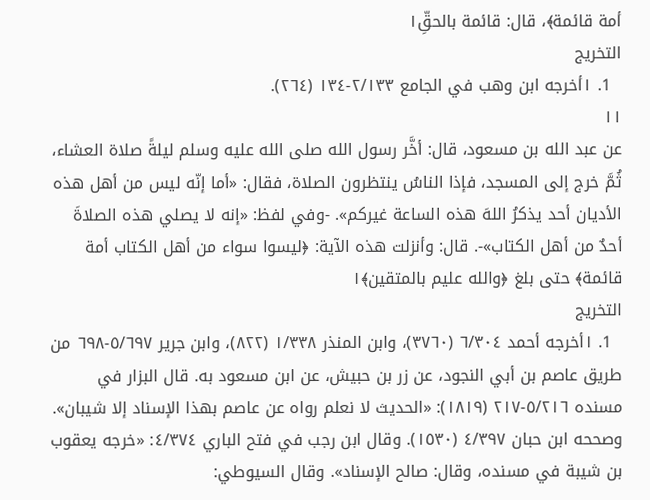أمة قائمة﴾، قال: قائمة بالحقِّ١
التخريج
  1. ١أخرجه ابن وهب في الجامع ٢/١٣٣-١٣٤ (٢٦٤).
١١
عن عبد الله بن مسعود، قال: أخَّر رسول الله صلى الله عليه وسلم ليلةً صلاة العشاء، ثُمَّ خرج إلى المسجد، فإذا الناسُ ينتظرون الصلاة، فقال: «أما إنّه ليس من أهل هذه الأديان أحد يذكرُ اللهَ هذه الساعة غيركم». -وفي لفظ: «إنه لا يصلي هذه الصلاةَ أحدٌ من أهل الكتاب»-. قال: وأنزلت هذه الآية: ﴿ليسوا سواء من أهل الكتاب أمة قائمة﴾ حتى بلغ ﴿والله عليم بالمتقين﴾١
التخريج
  1. ١أخرجه أحمد ٦/٣٠٤ (٣٧٦٠)، وابن المنذر ١/٣٣٨ (٨٢٢)، وابن جرير ٥/٦٩٧-٦٩٨ من طريق عاصم بن أبي النجود، عن زر بن حبيش، عن ابن مسعود به. قال البزار في مسنده ٥/٢١٦-٢١٧ (١٨١٩): «الحديث لا نعلم رواه عن عاصم بهذا الإسناد إلا شيبان». وصححه ابن حبان ٤/٣٩٧ (١٥٣٠). وقال ابن رجب في فتح الباري ٤/٣٧٤: «خرجه يعقوب بن شيبة في مسنده، وقال: صالح الإسناد». وقال السيوطي: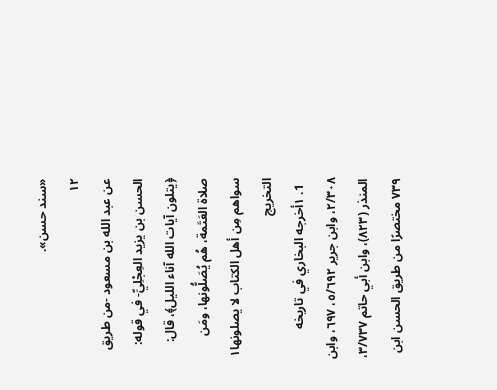«سند حسن».
١٢
عن عبد الله بن مسعود -من طريق الحسن بن يزيد العِجْلِيِّ- في قوله: ﴿يتلون آيات الله آناء الليل﴾، قال: صلاة العَتَمة، هُم يُصَلُّونها، ومَن سواهم مِن أهل الكتاب لا يصلونها١
التخريج
  1. ١أخرجه البخاري في تاريخه ٢/٣٠٨، وابن جرير ٥/٦٩٢، ٦٩٧، وابن المنذر (٨٢٣)، وابن أبي حاتم ٣/٧٣٧، ٧٣٩ مختصرًا من طريق الحسن ابن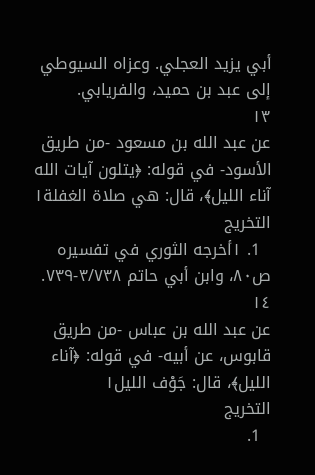أبي يزيد العجلي. وعزاه السيوطي إلى عبد بن حميد، والفريابي.
١٣
عن عبد الله بن مسعود -من طريق الأسود- في قوله: ﴿يتلون آيات الله آناء الليل﴾، قال: هي صلاة الغفلة١
التخريج
  1. ١أخرجه الثوري في تفسيره ص٨٠، وابن أبي حاتم ٣/٧٣٨-٧٣٩.
١٤
عن عبد الله بن عباس -من طريق قابوس، عن أبيه- في قوله: ﴿آناء الليل﴾، قال: جَوْف الليل١
التخريج
  1.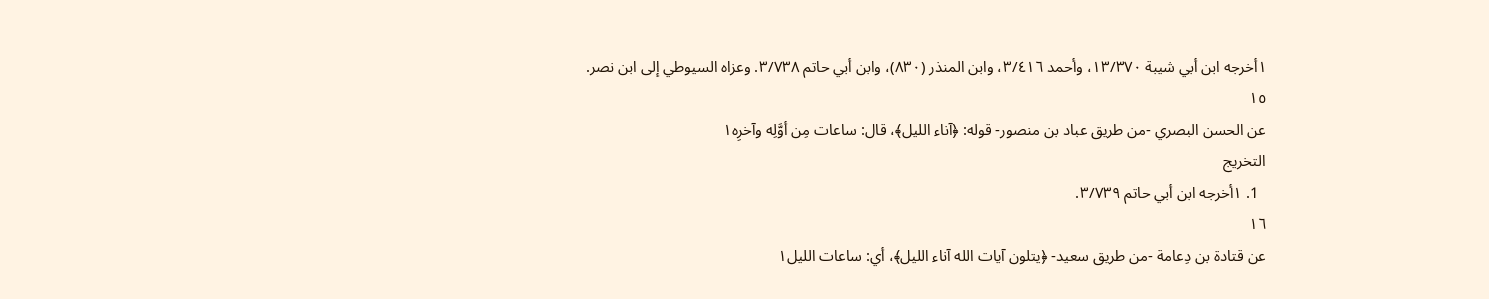١أخرجه ابن أبي شيبة ١٣/٣٧٠، وأحمد ٣/٤١٦، وابن المنذر (٨٣٠)، وابن أبي حاتم ٣/٧٣٨. وعزاه السيوطي إلى ابن نصر.
١٥
عن الحسن البصري -من طريق عباد بن منصور- قوله: ﴿آناء الليل﴾، قال: ساعات مِن أوَّلِه وآخرِه١
التخريج
  1. ١أخرجه ابن أبي حاتم ٣/٧٣٩.
١٦
عن قتادة بن دِعامة -من طريق سعيد- ﴿يتلون آيات الله آناء الليل﴾، أي: ساعات الليل١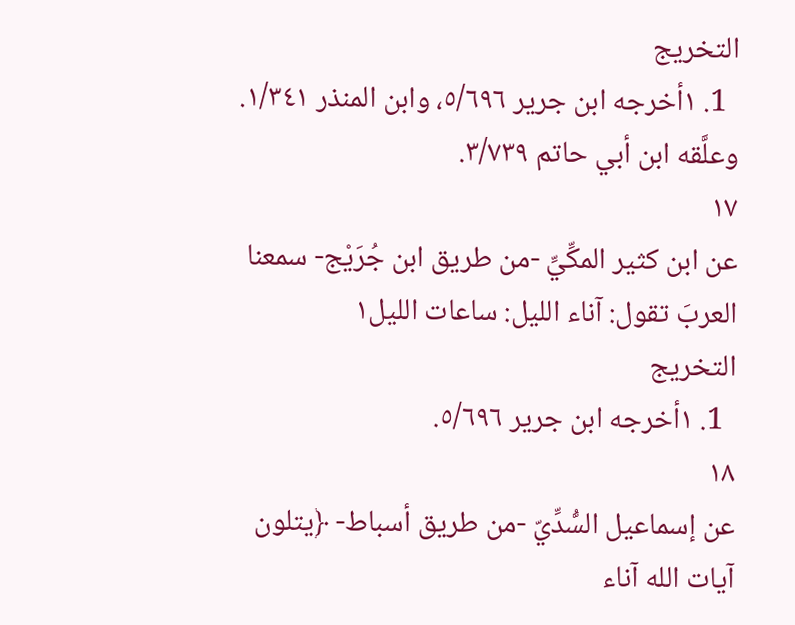التخريج
  1. ١أخرجه ابن جرير ٥/٦٩٦، وابن المنذر ١/٣٤١. وعلَّقه ابن أبي حاتم ٣/٧٣٩.
١٧
عن ابن كثير المكِّيِّ -من طريق ابن جُرَيْج- سمعنا العربَ تقول: آناء الليل: ساعات الليل١
التخريج
  1. ١أخرجه ابن جرير ٥/٦٩٦.
١٨
عن إسماعيل السُّدِّيّ -من طريق أسباط- ﴿يتلون آيات الله آناء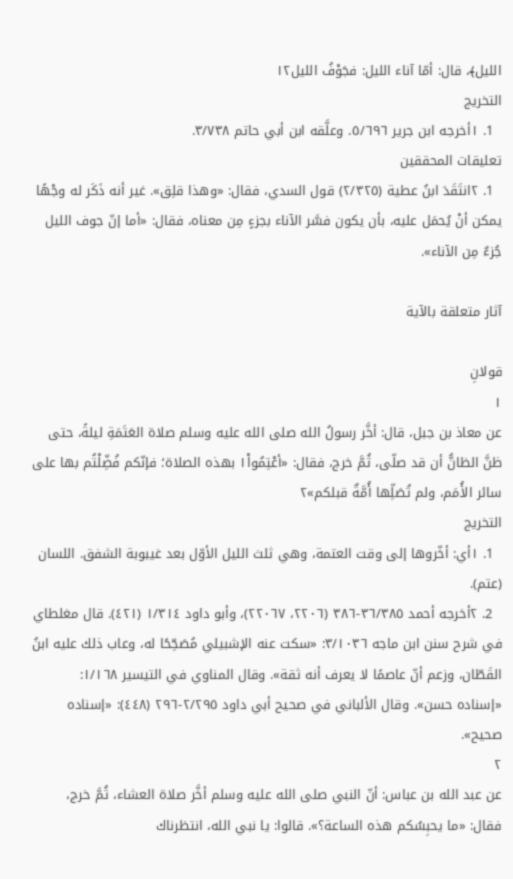الليل﴾، قال: أمّا آناء الليل: فجَوْفُ الليل١٢
التخريج
  1. ١أخرجه ابن جرير ٥/٦٩٦. وعلَّقه ابن أبي حاتم ٣/٧٣٨.
تعليقات المحققين
  1. ٢انتَقَدَ ابنُ عطية (٢/٣٢٥) قول السدي، فقال: «وهذا قلِق». غير أنه ذَكَر له وجْهًا يمكن أنْ يُحمَل عليه، بأن يكون فسَّر الآناء بجزءٍ مِن معناه، فقال: «أما إنّ جوف الليل جُزءٌ مِن الآناء».

آثار متعلقة بالآية

قولانِ
١
عن معاذ بن جبل، قال: أخَّر رسولُ الله صلى الله عليه وسلم صلاة العَتَمَةِ ليلةً، حتى ظنَّ الظانُّ أن قد صلّى، ثُمَّ خرج، فقال: «أعْتِمُواْ١ بهذه الصلاة؛ فإنّكم فُضِّلْتُم بها على سائر الأُمَم، ولم تُصَلِّها أُمَّةٌ قبلكم»٢
التخريج
  1. ١أي: أخّروها إلى وقت العتمة، وهي ثلث الليل الأوّل بعد غيبوبة الشفق. اللسان (عتم).
  2. ٢أخرجه أحمد ٣٦/٣٨٥-٣٨٦ (٢٢٠٦، ٢٢٠٦٧)، وأبو داود ١/٣١٤ (٤٢١). قال مغلطاي في شرح سنن ابن ماجه ٣/١٠٣٦: «سكت عنه الإشبيلي مُصَحِّحًا له، وعاب ذلك عليه ابنُ القَطّان، وزعم أنّ عاصمًا لا يعرف أنه ثقة». وقال المناوي في التيسير ١/١٦٨: «إسناده حسن». وقال الألباني في صحيح أبي داود ٢/٢٩٥-٢٩٦ (٤٤٨): «إسناده صحيح».
٢
عن عبد الله بن عباس: أنّ النبي صلى الله عليه وسلم أخَّر صلاة العشاء، ثُمَّ خرج، فقال: «ما يحبِسُكم هذه الساعة؟». قالوا: يا نبي الله، انتظرناك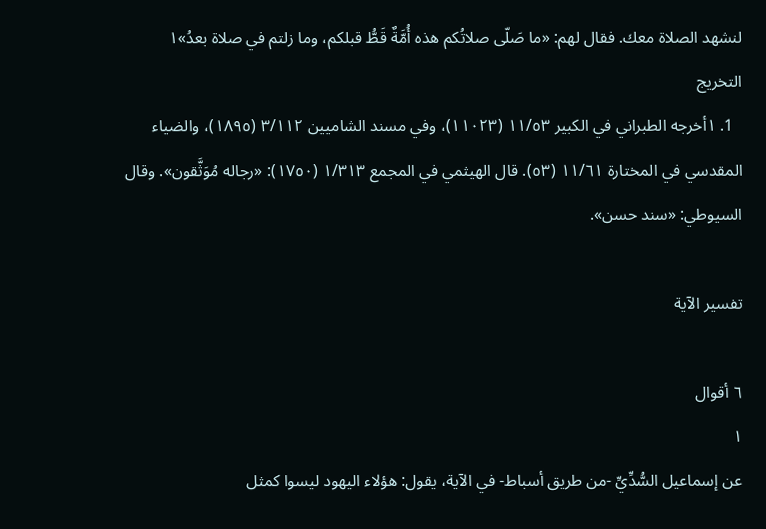لنشهد الصلاة معك. فقال لهم: «ما صَلّى صلاتُكم هذه أُمَّةٌ قَطُّ قبلكم، وما زلتم في صلاة بعدُ»١
التخريج
  1. ١أخرجه الطبراني في الكبير ١١/٥٣ (١١٠٢٣)، وفي مسند الشاميين ٣/١١٢ (١٨٩٥)، والضياء المقدسي في المختارة ١١/٦١ (٥٣). قال الهيثمي في المجمع ١/٣١٣ (١٧٥٠): «رجاله مُوَثَّقون». وقال السيوطي: «سند حسن».

تفسير الآية

٦ أقوال
١
عن إسماعيل السُّدِّيِّ -من طريق أسباط- في الآية، يقول: هؤلاء اليهود ليسوا كمثل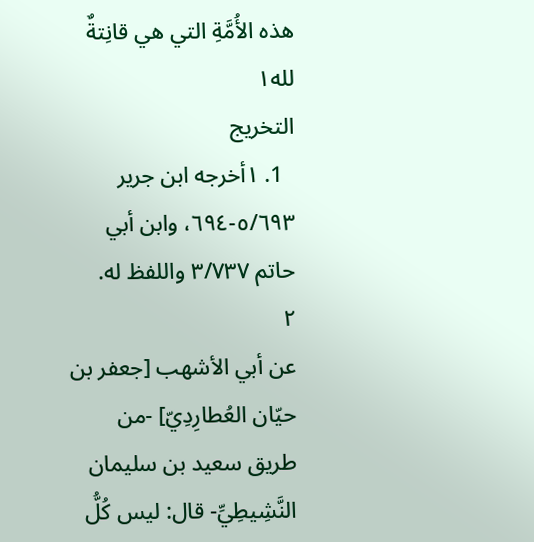هذه الأُمَّةِ التي هي قانِتةٌ لله١
التخريج
  1. ١أخرجه ابن جرير ٥/٦٩٣-٦٩٤، وابن أبي حاتم ٣/٧٣٧ واللفظ له.
٢
عن أبي الأشهب [جعفر بن حيّان العُطارِدِيّ] -من طريق سعيد بن سليمان النَّشِيطِيِّ- قال: ليس كُلُّ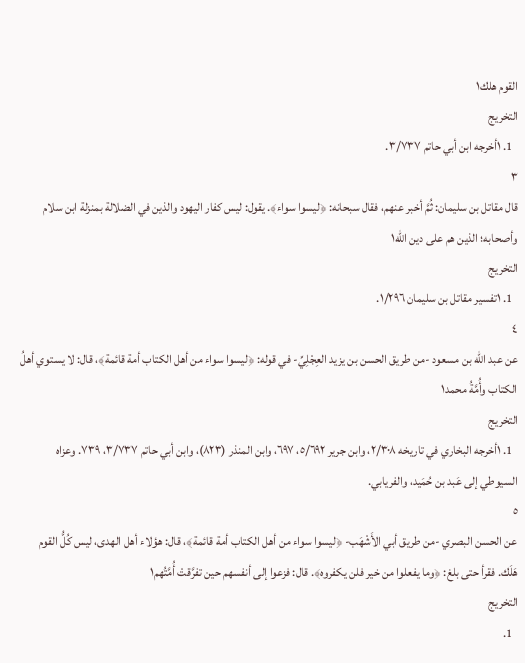القوم هلك١
التخريج
  1. ١أخرجه ابن أبي حاتم ٣/٧٣٧.
٣
قال مقاتل بن سليمان: ثُمَّ أخبر عنهم، فقال سبحانه: ﴿ليسوا سواء﴾. يقول: ليس كفار اليهود والذين في الضلالة بمنزلة ابن سلام وأصحابه؛ الذين هم على دين الله١
التخريج
  1. ١تفسير مقاتل بن سليمان ١/٢٩٦.
٤
عن عبد الله بن مسعود -من طريق الحسن بن يزيد العِجْلِيِّ- في قوله: ﴿ليسوا سواء من أهل الكتاب أمة قائمة﴾، قال: لا يستوي أهلُ الكتاب وأُمَّةُ محمد١
التخريج
  1. ١أخرجه البخاري في تاريخه ٢/٣٠٨، وابن جرير ٥/٦٩٢، ٦٩٧، وابن المنذر (٨٢٣)، وابن أبي حاتم ٣/٧٣٧، ٧٣٩. وعزاه السيوطي إلى عَبد بن حُمَيد، والفريابي.
٥
عن الحسن البصري -من طريق أبي الأَشْهَب- ﴿ليسوا سواء من أهل الكتاب أمة قائمة﴾، قال: هؤلاء أهل الهدى، ليس كُلُّ القوم هَلَك. فقرأ حتى بلغ: ﴿وما يفعلوا من خير فلن يكفروه﴾. قال: فزعوا إلى أنفسهم حين تفرَّقتْ أُمَّتُهم١
التخريج
  1.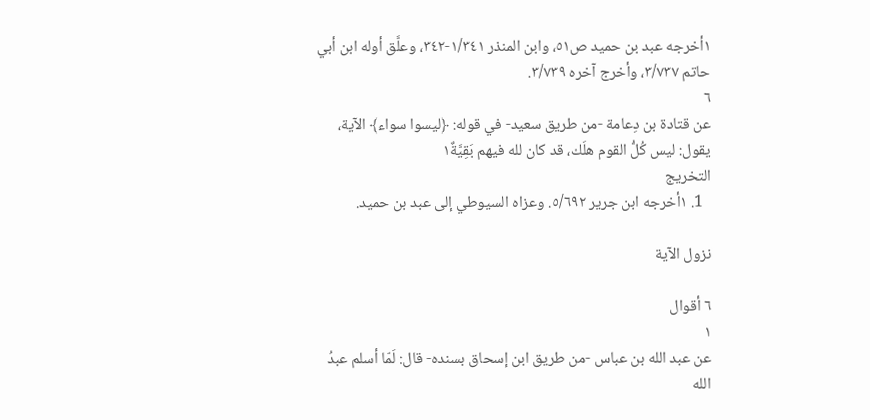١أخرجه عبد بن حميد ص٥١، وابن المنذر ١/٣٤١-٣٤٢، وعلَّق أوله ابن أبي حاتم ٣/٧٣٧، وأخرج آخره ٣/٧٣٩.
٦
عن قتادة بن دِعامة -من طريق سعيد- في قوله: ﴿ليسوا سواء﴾ الآية، يقول: ليس كُلُّ القوم هلَك، قد كان لله فيهم بَقِيَّةٌ١
التخريج
  1. ١أخرجه ابن جرير ٥/٦٩٢. وعزاه السيوطي إلى عبد بن حميد.

نزول الآية

٦ أقوال
١
عن عبد الله بن عباس -من طريق ابن إسحاق بسنده- قال: لَمّا أسلم عبدُ الله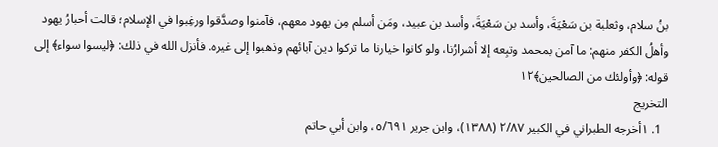بنُ سلام، وثعلبة بن سَعْيَةَ، وأسد بن سَعْيَةَ، وأسد بن عبيد، ومَن أسلم مِن يهود معهم، فآمنوا وصدَّقوا ورغِبوا في الإسلام؛ قالت أحبارُ يهود وأهلُ الكفر منهم: ما آمن بمحمد وتبِعه إلا أشرارُنا، ولو كانوا خيارنا ما تركوا دين آبائهم وذهبوا إلى غيره. فأنزل الله في ذلك: ﴿ليسوا سواء﴾ إلى قوله: ﴿وأولئك من الصالحين﴾١٢
التخريج
  1. ١أخرجه الطبراني في الكبير ٢/٨٧ (١٣٨٨)، وابن جرير ٥/٦٩١، وابن أبي حاتم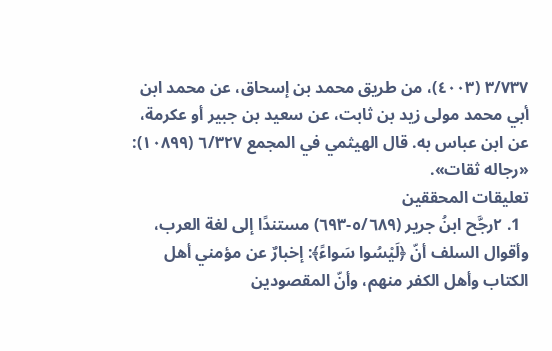٣/٧٣٧ (٤٠٠٣)، من طريق محمد بن إسحاق، عن محمد ابن أبي محمد مولى زيد بن ثابت، عن سعيد بن جبير أو عكرمة، عن ابن عباس به. قال الهيثمي في المجمع ٦/٣٢٧ (١٠٨٩٩): «رجاله ثقات».
تعليقات المحققين
  1. ٢رجَّح ابنُ جرير (٥/٦٨٩-٦٩٣) مستندًا إلى لغة العرب، وأقوال السلف أنّ ﴿لَيْسُوا سَواءً﴾: إخبارٌ عن مؤمني أهل الكتاب وأهل الكفر منهم، وأنّ المقصودين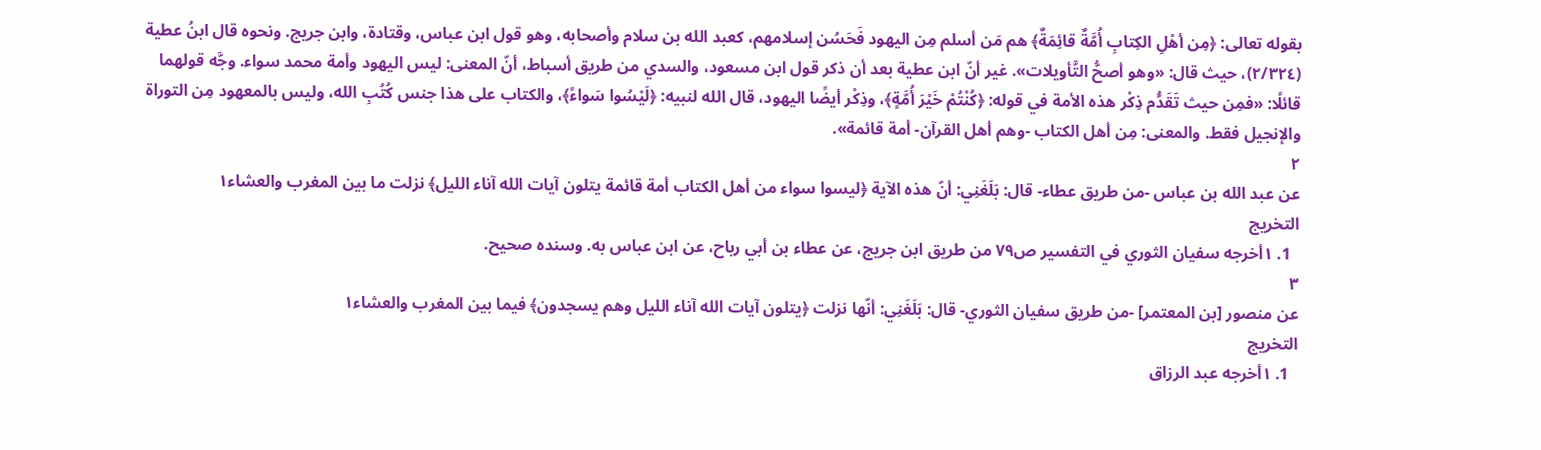بقوله تعالى: ﴿مِن أهْلِ الكِتابِ أُمَّةٌ قائِمَةٌ﴾ هم مَن أسلم مِن اليهود فَحَسُن إسلامهم، كعبد الله بن سلام وأصحابه، وهو قول ابن عباس، وقتادة، وابن جريج. ونحوه قال ابنُ عطية (٢/٣٢٤)، حيث قال: «وهو أصحُّ التَّأويلات». غير أنّ ابن عطية بعد أن ذكر قول ابن مسعود، والسدي من طريق أسباط، أنّ المعنى: ليس اليهود وأمة محمد سواء. وجَّه قولهما قائلًا: «فمِن حيث تَقَدُّم ذِكْر هذه الأمة في قوله: ﴿كُنْتُمْ خَيْرَ أُمَّةٍ﴾، وذِكْر أيضًا اليهود، قال الله لنبيه: ﴿لَيْسُوا سَواءً﴾، والكتاب على هذا جنس كُتُبِ الله، وليس بالمعهود مِن التوراة والإنجيل فقط. والمعنى: مِن أهل الكتاب -وهم أهل القرآن- أمة قائمة».
٢
عن عبد الله بن عباس -من طريق عطاء- قال: بَلَغَنِي: أنّ هذه الآية ﴿ليسوا سواء من أهل الكتاب أمة قائمة يتلون آيات الله آناء الليل﴾ نزلت ما بين المغرب والعشاء١
التخريج
  1. ١أخرجه سفيان الثوري في التفسير ص٧٩ من طريق ابن جريج، عن عطاء بن أبي رباح، عن ابن عباس به. وسنده صحيح.
٣
عن منصور [بن المعتمر] -من طريق سفيان الثوري- قال: بَلَغَنِي: أنّها نزلت ﴿يتلون آيات الله آناء الليل وهم يسجدون﴾ فيما بين المغرب والعشاء١
التخريج
  1. ١أخرجه عبد الرزاق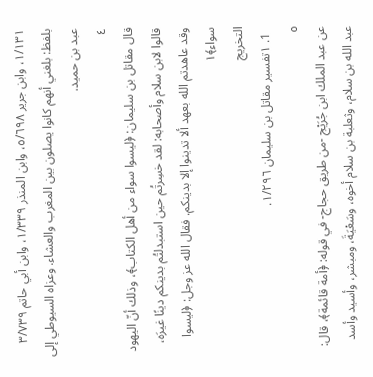١/١٣١، وابن جرير ٥/٦٩٨، وابن المنذر ١/٣٣٩، وابن أبي حاتم ٣/٧٣٩ بلفظ: بلغني أنهم كانوا يصلون بين المغرب والعشاء. وعزاه السيوطي إلى عبد بن حميد.
٤
قال مقاتل بن سليمان: ﴿ليسوا سواء من أهل الكتاب﴾، وذلك أنّ اليهود قالوا لابن سلام وأصحابه: لقد خسِرتُم حين استبدلتُم بدينكم دينًا غيرَه، وقد عاهدتم الله بعهد ألا تدينوا إلا بدينكم. فقال الله عز وجل: ﴿ليسوا سواء﴾١
التخريج
  1. ١تفسير مقاتل بن سليمان ١/٢٩٦.
٥
عن عبد الملك ابن جُرَيْج -من طريق حجاج- في قوله: ﴿أمة قائمة﴾، قال: عبد الله بن سلام، وثعلبة بن سلام أخوه، وسَعْيَةَ، ومبشر، وأسيد وأسد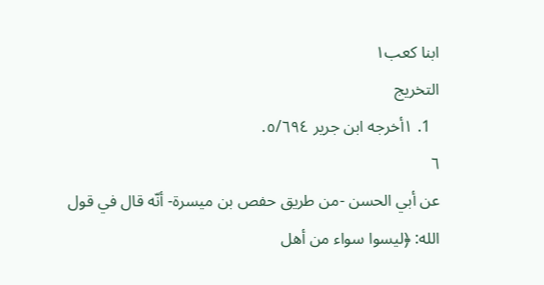ابنا كعب١
التخريج
  1. ١أخرجه ابن جرير ٥/٦٩٤.
٦
عن أبي الحسن -من طريق حفص بن ميسرة- أنّه قال في قول الله: ﴿ليسوا سواء من أهل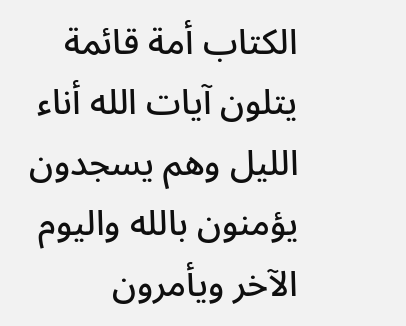الكتاب أمة قائمة يتلون آيات الله أناء الليل وهم يسجدون يؤمنون بالله واليوم الآخر ويأمرون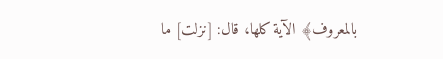بالمعروف﴾ الآية كلها، قال: [نزلت] ما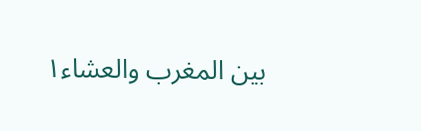بين المغرب والعشاء١